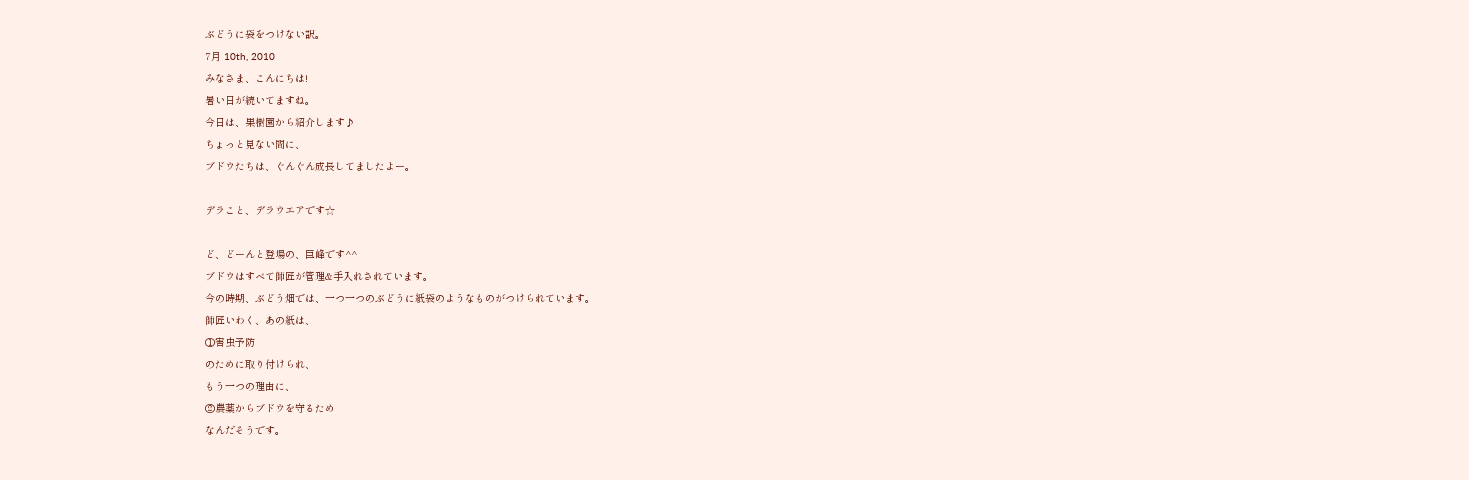ぶどうに袋をつけない訳。
7月 10th, 2010
みなさま、こんにちは!
暑い日が続いてますね。
今日は、果樹園から紹介します♪
ちょっと見ない間に、
ブドウたちは、ぐんぐん成長してましたよー。

デラこと、デラウエアです☆

ど、どーんと登場の、巨峰です^^
ブドウはすべて師匠が管理&手入れされています。
今の時期、ぶどう畑では、一つ一つのぶどうに紙袋のようなものがつけられています。
師匠いわく、あの紙は、
①害虫予防
のために取り付けられ、
もう一つの理由に、
②農薬からブドウを守るため
なんだそうです。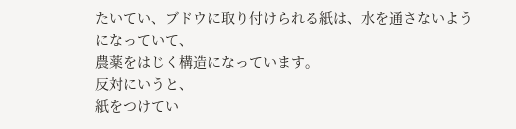たいてい、ブドウに取り付けられる紙は、水を通さないようになっていて、
農薬をはじく構造になっています。
反対にいうと、
紙をつけてい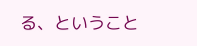る、ということ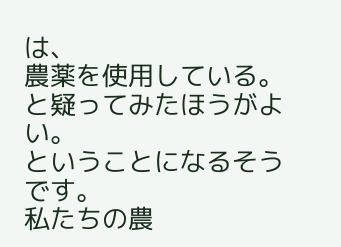は、
農薬を使用している。
と疑ってみたほうがよい。
ということになるそうです。
私たちの農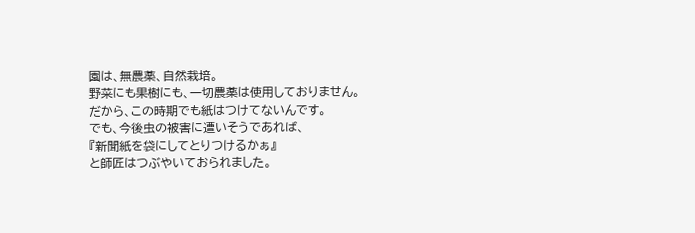園は、無農薬、自然栽培。
野菜にも果樹にも、一切農薬は使用しておりません。
だから、この時期でも紙はつけてないんです。
でも、今後虫の被害に遭いそうであれば、
『新聞紙を袋にしてとりつけるかぁ』
と師匠はつぶやいておられました。